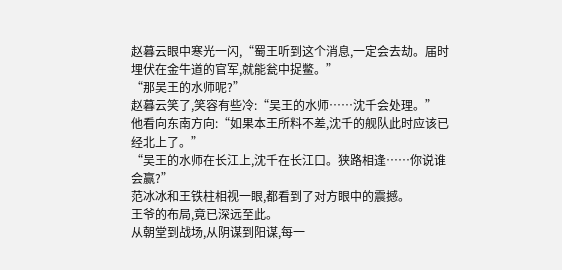赵暮云眼中寒光一闪,“蜀王听到这个消息,一定会去劫。届时埋伏在金牛道的官军,就能瓮中捉鳖。”
“那吴王的水师呢?”
赵暮云笑了,笑容有些冷:“吴王的水师……沈千会处理。”
他看向东南方向:“如果本王所料不差,沈千的舰队此时应该已经北上了。”
“吴王的水师在长江上,沈千在长江口。狭路相逢……你说谁会赢?”
范冰冰和王铁柱相视一眼,都看到了对方眼中的震撼。
王爷的布局,竟已深远至此。
从朝堂到战场,从阴谋到阳谋,每一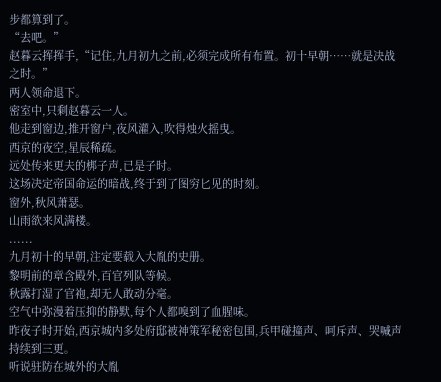步都算到了。
“去吧。”
赵暮云挥挥手,“记住,九月初九之前,必须完成所有布置。初十早朝……就是决战之时。”
两人领命退下。
密室中,只剩赵暮云一人。
他走到窗边,推开窗户,夜风灌入,吹得烛火摇曳。
西京的夜空,星辰稀疏。
远处传来更夫的梆子声,已是子时。
这场决定帝国命运的暗战,终于到了图穷匕见的时刻。
窗外,秋风萧瑟。
山雨欲来风满楼。
......
九月初十的早朝,注定要载入大胤的史册。
黎明前的章含殿外,百官列队等候。
秋露打湿了官袍,却无人敢动分毫。
空气中弥漫着压抑的静默,每个人都嗅到了血腥味。
昨夜子时开始,西京城内多处府邸被神策军秘密包围,兵甲碰撞声、呵斥声、哭喊声持续到三更。
听说驻防在城外的大胤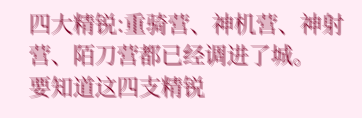四大精锐:重骑营、神机营、神射营、陌刀营都已经调进了城。
要知道这四支精锐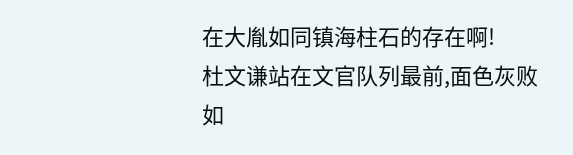在大胤如同镇海柱石的存在啊!
杜文谦站在文官队列最前,面色灰败如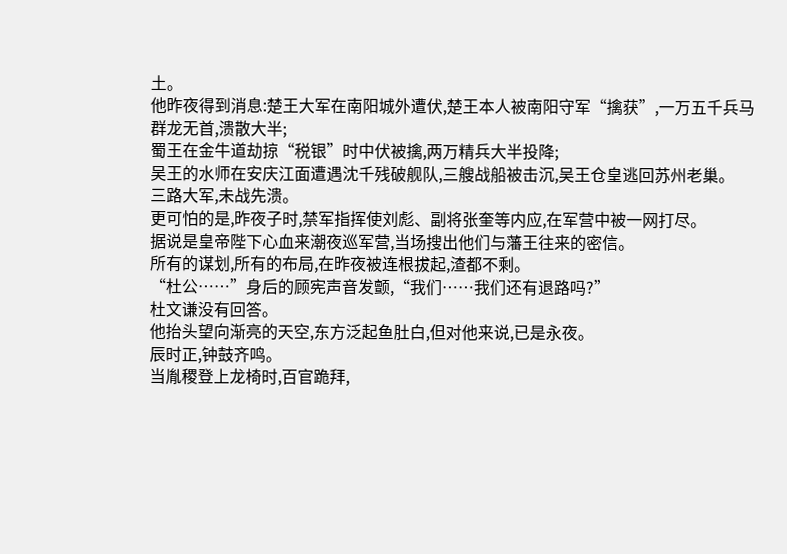土。
他昨夜得到消息:楚王大军在南阳城外遭伏,楚王本人被南阳守军“擒获”,一万五千兵马群龙无首,溃散大半;
蜀王在金牛道劫掠“税银”时中伏被擒,两万精兵大半投降;
吴王的水师在安庆江面遭遇沈千残破舰队,三艘战船被击沉,吴王仓皇逃回苏州老巢。
三路大军,未战先溃。
更可怕的是,昨夜子时,禁军指挥使刘彪、副将张奎等内应,在军营中被一网打尽。
据说是皇帝陛下心血来潮夜巡军营,当场搜出他们与藩王往来的密信。
所有的谋划,所有的布局,在昨夜被连根拔起,渣都不剩。
“杜公……”身后的顾宪声音发颤,“我们……我们还有退路吗?”
杜文谦没有回答。
他抬头望向渐亮的天空,东方泛起鱼肚白,但对他来说,已是永夜。
辰时正,钟鼓齐鸣。
当胤稷登上龙椅时,百官跪拜,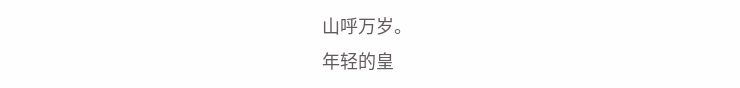山呼万岁。
年轻的皇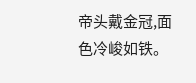帝头戴金冠,面色冷峻如铁。